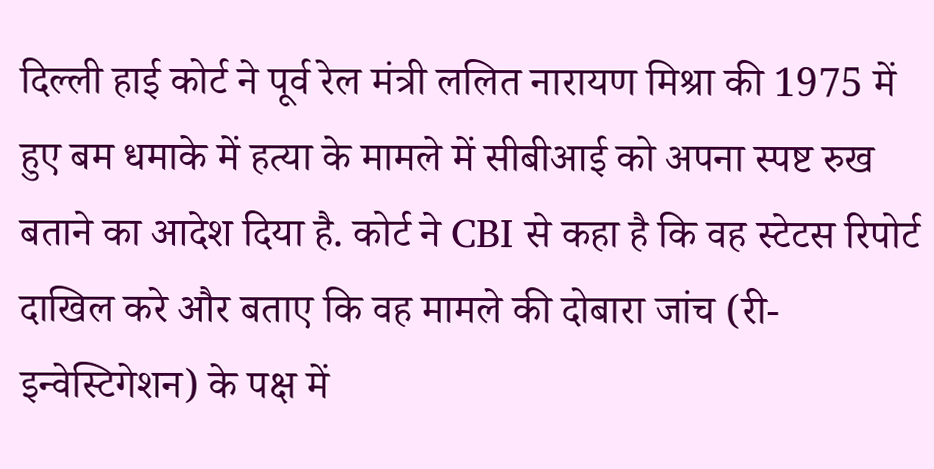दिल्ली हाई कोर्ट ने पूर्व रेल मंत्री ललित नारायण मिश्रा की 1975 में हुए बम धमाके में हत्या के मामले में सीबीआई को अपना स्पष्ट रुख बताने का आदेश दिया है. कोर्ट ने CBI से कहा है कि वह स्टेटस रिपोर्ट दाखिल करे और बताए कि वह मामले की दोबारा जांच (री-इन्वेस्टिगेशन) के पक्ष में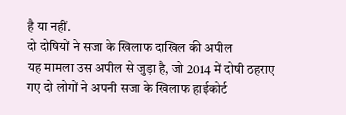है या नहीं.
दो दोषियों ने सजा के खिलाफ दाखिल की अपील
यह मामला उस अपील से जुड़ा है, जो 2014 में दोषी ठहराए गए दो लोगों ने अपनी सजा के खिलाफ हाईकोर्ट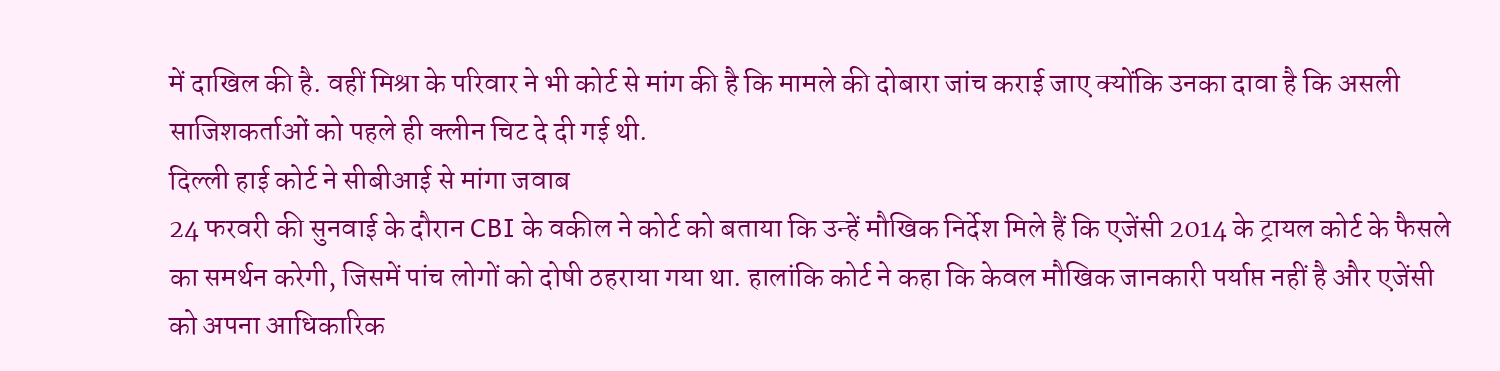में दाखिल की है. वहीं मिश्रा के परिवार ने भी कोर्ट से मांग की है कि मामले की दोबारा जांच कराई जाए क्योंकि उनका दावा है कि असली साजिशकर्ताओं को पहले ही क्लीन चिट दे दी गई थी.
दिल्ली हाई कोर्ट ने सीबीआई से मांगा जवाब
24 फरवरी की सुनवाई के दौरान CBI के वकील ने कोर्ट को बताया कि उन्हें मौखिक निर्देश मिले हैं कि एजेंसी 2014 के ट्रायल कोर्ट के फैसले का समर्थन करेगी, जिसमें पांच लोगों को दोषी ठहराया गया था. हालांकि कोर्ट ने कहा कि केवल मौखिक जानकारी पर्याप्त नहीं है और एजेंसी को अपना आधिकारिक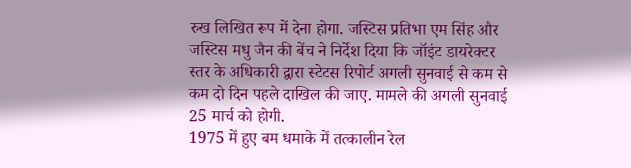रुख लिखित रूप में देना होगा. जस्टिस प्रतिभा एम सिंह और जस्टिस मधु जैन की बेंच ने निर्देश दिया कि जॉइंट डायरेक्टर स्तर के अधिकारी द्वारा स्टेटस रिपोर्ट अगली सुनवाई से कम से कम दो दिन पहले दाखिल की जाए. मामले की अगली सुनवाई 25 मार्च को होगी.
1975 में हुए बम धमाके में तत्कालीन रेल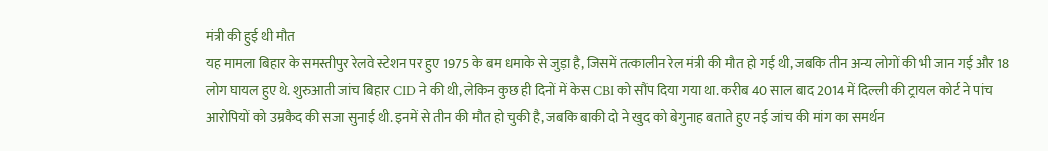मंत्री की हुई थी मौत
यह मामला बिहार के समस्तीपुर रेलवे स्टेशन पर हुए 1975 के बम धमाके से जुड़ा है, जिसमें तत्कालीन रेल मंत्री की मौत हो गई थी, जबकि तीन अन्य लोगों की भी जान गई और 18 लोग घायल हुए थे. शुरुआती जांच बिहार CID ने की थी, लेकिन कुछ ही दिनों में केस CBI को सौंप दिया गया था. करीब 40 साल बाद 2014 में दिल्ली की ट्रायल कोर्ट ने पांच आरोपियों को उम्रकैद की सजा सुनाई थी. इनमें से तीन की मौत हो चुकी है, जबकि बाकी दो ने खुद को बेगुनाह बताते हुए नई जांच की मांग का समर्थन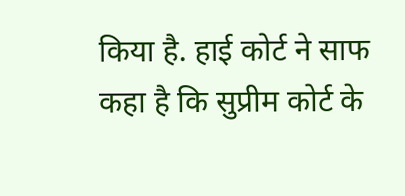किया है. हाई कोर्ट ने साफ कहा है कि सुप्रीम कोर्ट के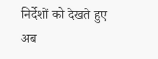निर्देशों को देखते हुए अब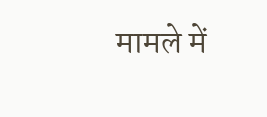मामले में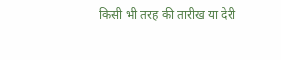किसी भी तरह की तारीख या देरी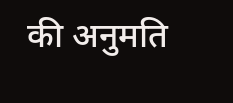की अनुमति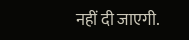नहीं दी जाएगी.